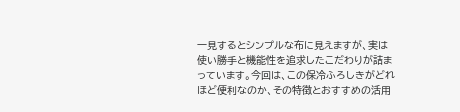一見するとシンプルな布に見えますが、実は使い勝手と機能性を追求したこだわりが詰まっています。今回は、この保冷ふろしきがどれほど便利なのか、その特徴とおすすめの活用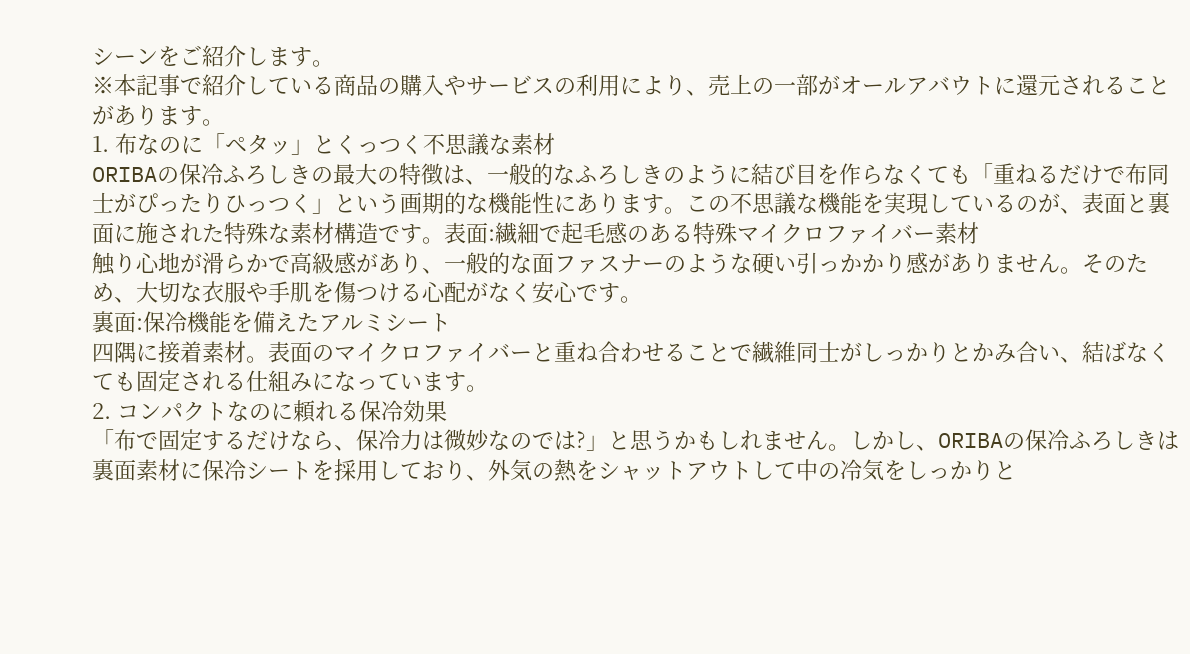シーンをご紹介します。
※本記事で紹介している商品の購入やサービスの利用により、売上の一部がオールアバウトに還元されることがあります。
1. 布なのに「ペタッ」とくっつく不思議な素材
ORIBAの保冷ふろしきの最大の特徴は、一般的なふろしきのように結び目を作らなくても「重ねるだけで布同士がぴったりひっつく」という画期的な機能性にあります。この不思議な機能を実現しているのが、表面と裏面に施された特殊な素材構造です。表面:繊細で起毛感のある特殊マイクロファイバー素材
触り心地が滑らかで高級感があり、一般的な面ファスナーのような硬い引っかかり感がありません。そのため、大切な衣服や手肌を傷つける心配がなく安心です。
裏面:保冷機能を備えたアルミシート
四隅に接着素材。表面のマイクロファイバーと重ね合わせることで繊維同士がしっかりとかみ合い、結ばなくても固定される仕組みになっています。
2. コンパクトなのに頼れる保冷効果
「布で固定するだけなら、保冷力は微妙なのでは?」と思うかもしれません。しかし、ORIBAの保冷ふろしきは裏面素材に保冷シートを採用しており、外気の熱をシャットアウトして中の冷気をしっかりと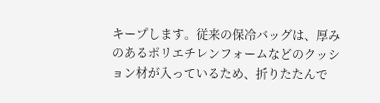キープします。従来の保冷バッグは、厚みのあるポリエチレンフォームなどのクッション材が入っているため、折りたたんで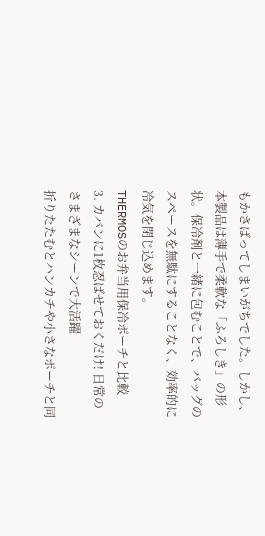もかさばってしまいがちでした。しかし、本製品は薄手で柔軟な「ふろしき」の形状。保冷剤と一緒に包むことで、バッグのスペースを無駄にすることなく、効率的に冷気を閉じ込めます。
THERMOSのお弁当用保冷ポーチと比較
3. カバンに1枚忍ばせておくだけ! 日常のさまざまなシーンで大活躍
折りたたむとハンカチや小さなポーチと同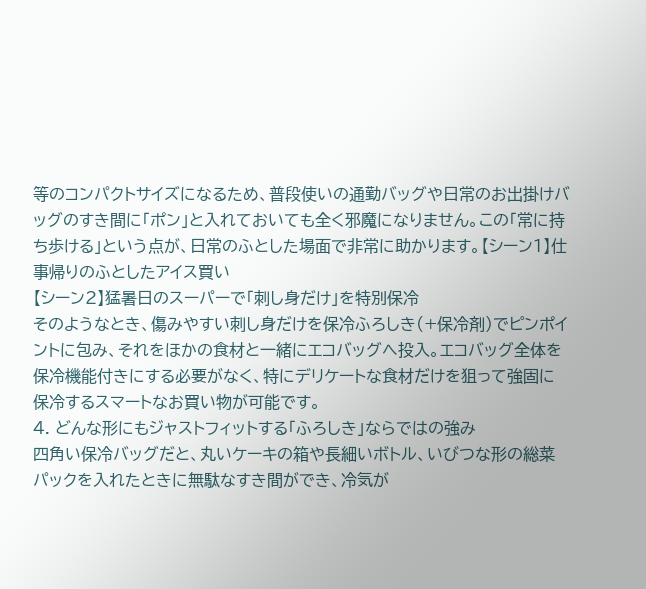等のコンパクトサイズになるため、普段使いの通勤バッグや日常のお出掛けバッグのすき間に「ポン」と入れておいても全く邪魔になりません。この「常に持ち歩ける」という点が、日常のふとした場面で非常に助かります。【シーン1】仕事帰りのふとしたアイス買い
【シーン2】猛暑日のスーパーで「刺し身だけ」を特別保冷
そのようなとき、傷みやすい刺し身だけを保冷ふろしき(+保冷剤)でピンポイントに包み、それをほかの食材と一緒にエコバッグへ投入。エコバッグ全体を保冷機能付きにする必要がなく、特にデリケートな食材だけを狙って強固に保冷するスマートなお買い物が可能です。
4. どんな形にもジャストフィットする「ふろしき」ならではの強み
四角い保冷バッグだと、丸いケーキの箱や長細いボトル、いびつな形の総菜パックを入れたときに無駄なすき間ができ、冷気が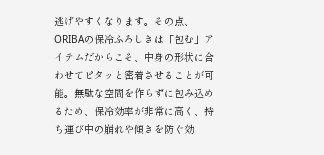逃げやすくなります。その点、ORIBAの保冷ふろしきは「包む」アイテムだからこそ、中身の形状に合わせてピタッと密着させることが可能。無駄な空間を作らずに包み込めるため、保冷効率が非常に高く、持ち運び中の崩れや傾きを防ぐ効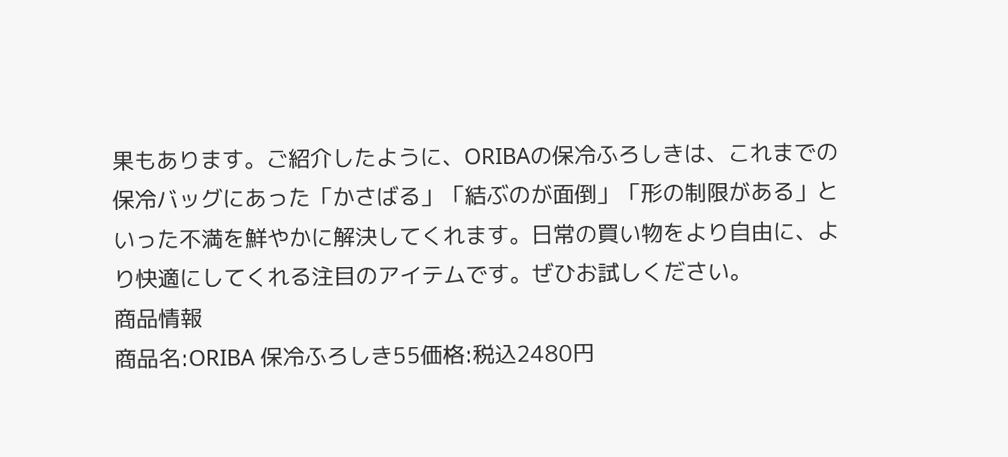果もあります。ご紹介したように、ORIBAの保冷ふろしきは、これまでの保冷バッグにあった「かさばる」「結ぶのが面倒」「形の制限がある」といった不満を鮮やかに解決してくれます。日常の買い物をより自由に、より快適にしてくれる注目のアイテムです。ぜひお試しください。
商品情報
商品名:ORIBA 保冷ふろしき55価格:税込2480円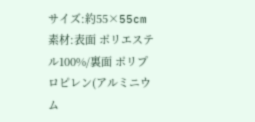サイズ:約55×55cm
素材:表面 ポリエステル100%/裏面 ポリプロピレン(アルミニウム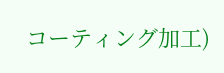コーティング加工)